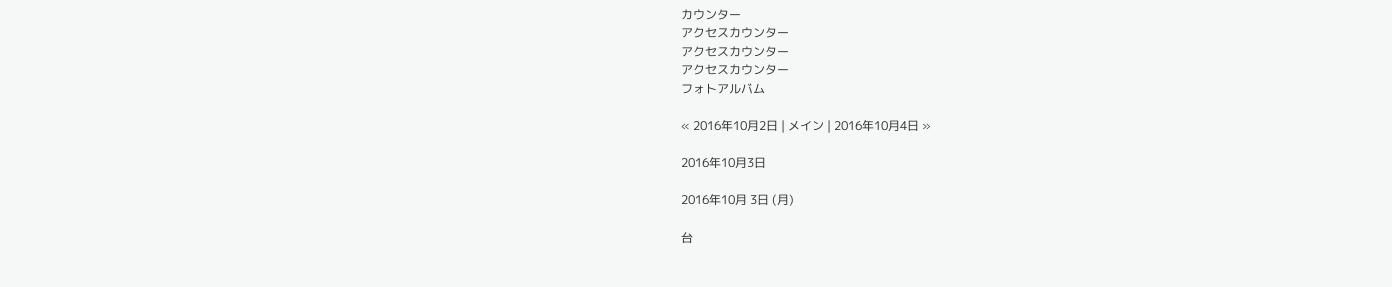カウンター
アクセスカウンター
アクセスカウンター
アクセスカウンター
フォトアルバム

« 2016年10月2日 | メイン | 2016年10月4日 »

2016年10月3日

2016年10月 3日 (月)

台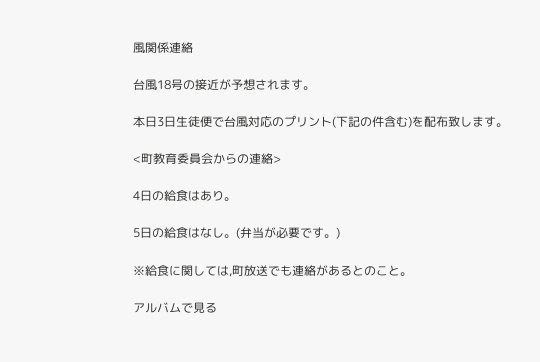風関係連絡

台風18号の接近が予想されます。

本日3日生徒便で台風対応のプリント(下記の件含む)を配布致します。

<町教育委員会からの連絡>

4日の給食はあり。

5日の給食はなし。(弁当が必要です。)

※給食に関しては,町放送でも連絡があるとのこと。

アルバムで見る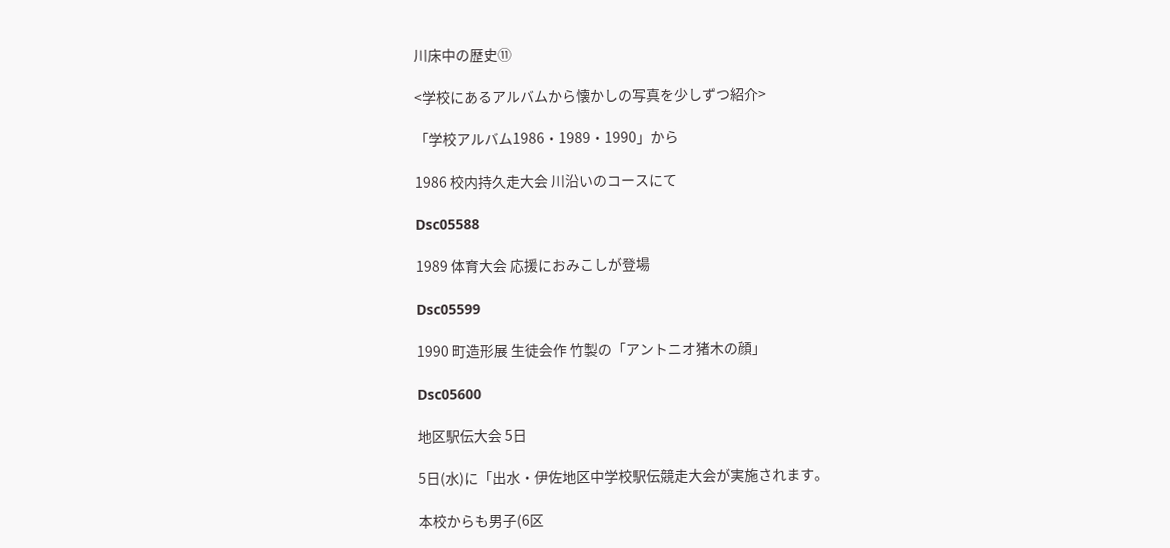川床中の歴史⑪

<学校にあるアルバムから懐かしの写真を少しずつ紹介>

「学校アルバム1986・1989・1990」から

1986 校内持久走大会 川沿いのコースにて

Dsc05588

1989 体育大会 応援におみこしが登場

Dsc05599

1990 町造形展 生徒会作 竹製の「アントニオ猪木の顔」

Dsc05600

地区駅伝大会 5日

5日(水)に「出水・伊佐地区中学校駅伝競走大会が実施されます。

本校からも男子(6区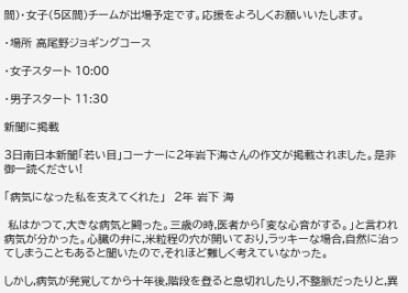間)・女子(5区間)チームが出場予定です。応援をよろしくお願いいたします。

・場所 高尾野ジョギングコース

・女子スタート 10:00

・男子スタート 11:30

新聞に掲載

3日南日本新聞「若い目」コーナーに2年岩下海さんの作文が掲載されました。是非御一読ください!

「病気になった私を支えてくれた」  2年 岩下 海

 私はかつて,大きな病気と闘った。三歳の時,医者から「変な心音がする。」と言われ病気が分かった。心臓の弁に,米粒程の穴が開いており,ラッキーな場合,自然に治ってしまうこともあると聞いたので,それほど難しく考えていなかった。

しかし,病気が発覚してから十年後,階段を登ると息切れしたり,不整脈だったりと,異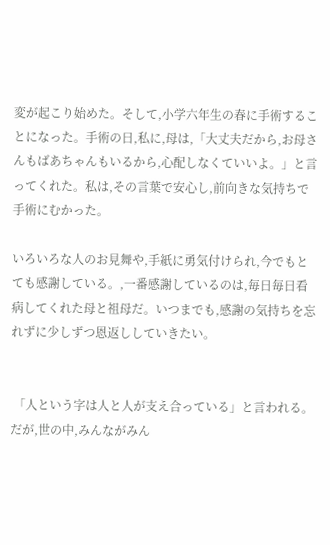変が起こり始めた。そして,小学六年生の春に手術することになった。手術の日,私に,母は,「大丈夫だから,お母さんもばあちゃんもいるから,心配しなくていいよ。」と言ってくれた。私は,その言葉で安心し,前向きな気持ちで手術にむかった。

いろいろな人のお見舞や,手紙に勇気付けられ,今でもとても感謝している。,一番感謝しているのは,毎日毎日看病してくれた母と祖母だ。いつまでも,感謝の気持ちを忘れずに少しずつ恩返ししていきたい。


 「人という字は人と人が支え合っている」と言われる。だが,世の中,みんながみん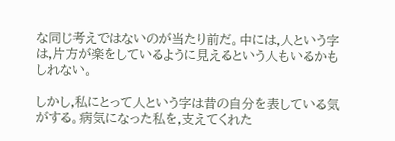な同じ考えではないのが当たり前だ。中には,人という字は,片方が楽をしているように見えるという人もいるかもしれない。

しかし,私にとって人という字は昔の自分を表している気がする。病気になった私を,支えてくれた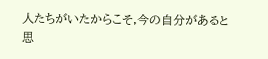人たちがいたからこそ,今の自分があると思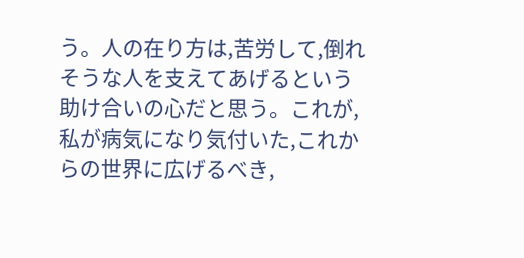う。人の在り方は,苦労して,倒れそうな人を支えてあげるという助け合いの心だと思う。これが,私が病気になり気付いた,これからの世界に広げるべき,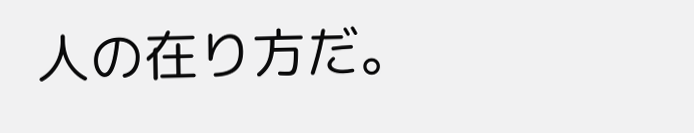人の在り方だ。